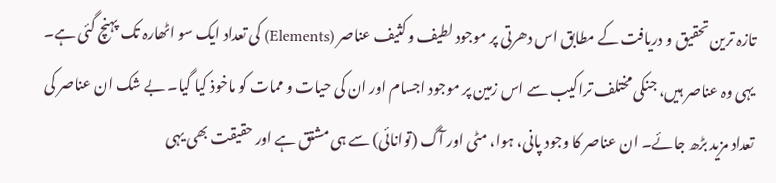تازہ ترین تحقیق و دریافت کے مطابق اس دھرتی پر موجود لطیف و کثیف عناصر (Elements) کی تعداد ایک سو اٹھارہ تک پہنچ گئی ہے۔ یہی وہ عناصر ہیں، جنکی مختلف تراکیب سے اس زمین پر موجود اجسام اور ان کی حیات و ممات کو ماخوذ کیا گیا۔ بے شک ان عناصر کی تعداد مزید بڑھ جائے۔ ان عناصر کا وجود پانی، ہوا، مٹی اور آگ (توانائی) سے ہی مشتق ہے اور حقیقت بھی یہی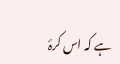ہے کہ اس کرۂ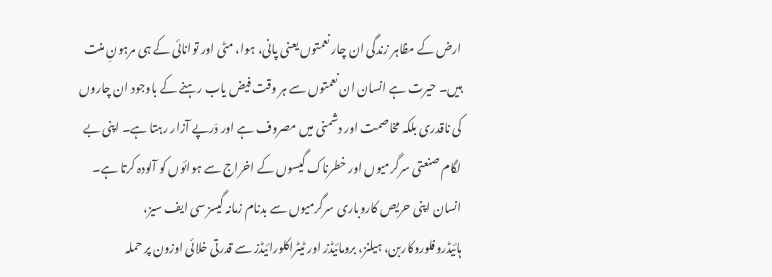ارض کے مظاہر زندگی ان چار نعمتوں یعنی پانی، ہوا، مٹی اور توانائی کے ہی مرہونِ منت ہیں۔ حیرت ہے انسان ان نعمتوں سے ہر وقت فیض یاب رہنے کے باوجود ان چاروں کی ناقدری بلکہ مخاصمت اور دشمنی میں مصروف ہے اور دَرپے آزار رہتا ہے۔ اپنی بے لگام صنعتی سرگرمیوں اور خطرناک گیسوں کے اخراج سے ہوائوں کو آلودہ کرتا ہے۔ انسان اپنی حریص کاروباری سرگرمیوں سے بدنام زمانہ گیسز سی ایف سیز، ہائیڈروفلوروکاربن، ہیلنز، برومائیڈز اور ٹیٹراکلورائیڈز سے قدرتی خلائی اوزون پر حملہ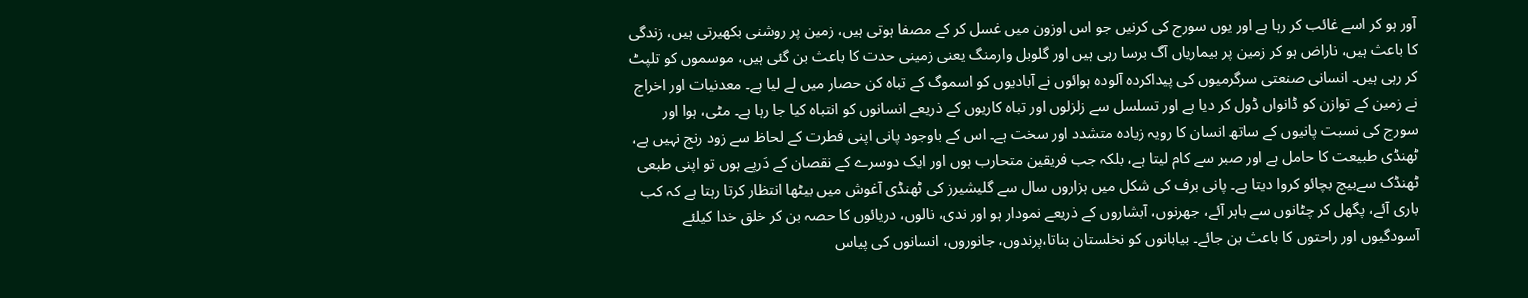آور ہو کر اسے غائب کر رہا ہے اور یوں سورج کی کرنیں جو اس اوزون میں غسل کر کے مصفا ہوتی ہیں، زمین پر روشنی بکھیرتی ہیں، زندگی کا باعث ہیں، ناراض ہو کر زمین پر بیماریاں آگ برسا رہی ہیں اور گلوبل وارمنگ یعنی زمینی حدت کا باعث بن گئی ہیں، موسموں کو تلپٹ کر رہی ہیں۔ انسانی صنعتی سرگرمیوں کی پیداکردہ آلودہ ہوائوں نے آبادیوں کو اسموگ کے تباہ کن حصار میں لے لیا ہے۔ معدنیات اور اخراج نے زمین کے توازن کو ڈانواں ڈول کر دیا ہے اور تسلسل سے زلزلوں اور تباہ کاریوں کے ذریعے انسانوں کو انتباہ کیا جا رہا ہے۔ مٹی، ہوا اور سورج کی نسبت پانیوں کے ساتھ انسان کا رویہ زیادہ متشدد اور سخت ہے۔ اس کے باوجود پانی اپنی فطرت کے لحاظ سے زود رنج نہیں ہے، ٹھنڈی طبیعت کا حامل ہے اور صبر سے کام لیتا ہے، بلکہ جب فریقین متحارب ہوں اور ایک دوسرے کے نقصان کے دَرپے ہوں تو اپنی طبعی ٹھنڈک سےبیچ بچائو کروا دیتا ہے۔ پانی برف کی شکل میں ہزاروں سال سے گلیشیرز کی ٹھنڈی آغوش میں بیٹھا انتظار کرتا رہتا ہے کہ کب باری آئے، پگھل کر چٹانوں سے باہر آئے، جھرنوں، آبشاروں کے ذریعے نمودار ہو اور ندی، نالوں، دریائوں کا حصہ بن کر خلق خدا کیلئے آسودگیوں اور راحتوں کا باعث بن جائے۔ بیابانوں کو نخلستان بناتا،پرندوں، جانوروں، انسانوں کی پیاس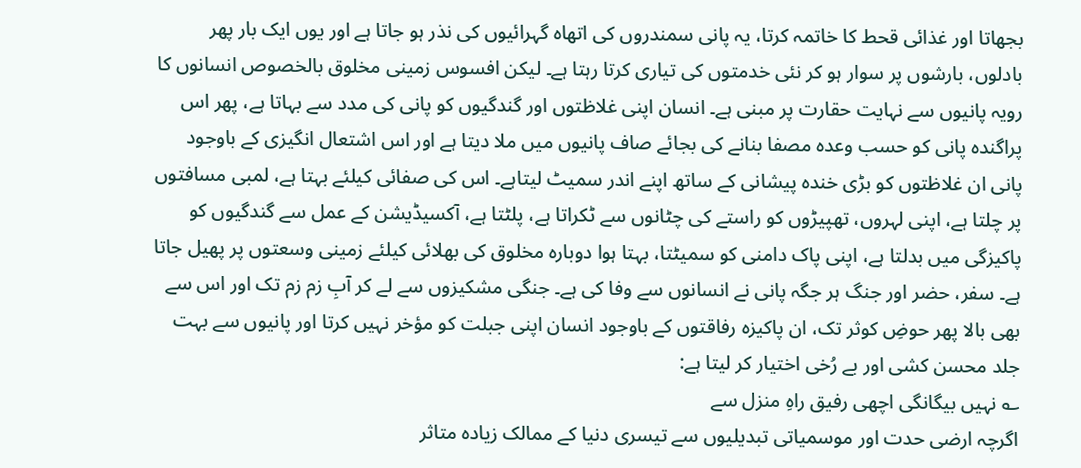بجھاتا اور غذائی قحط کا خاتمہ کرتا، یہ پانی سمندروں کی اتھاہ گہرائیوں کی نذر ہو جاتا ہے اور یوں ایک بار پھر بادلوں، بارشوں پر سوار ہو کر نئی خدمتوں کی تیاری کرتا رہتا ہے۔ لیکن افسوس زمینی مخلوق بالخصوص انسانوں کا رویہ پانیوں سے نہایت حقارت پر مبنی ہے۔ انسان اپنی غلاظتوں اور گندگیوں کو پانی کی مدد سے بہاتا ہے، پھر اس پراگندہ پانی کو حسب وعدہ مصفا بنانے کی بجائے صاف پانیوں میں ملا دیتا ہے اور اس اشتعال انگیزی کے باوجود پانی ان غلاظتوں کو بڑی خندہ پیشانی کے ساتھ اپنے اندر سمیٹ لیتاہے۔ اس کی صفائی کیلئے بہتا ہے، لمبی مسافتوں پر چلتا ہے، اپنی لہروں، تھپیڑوں کو راستے کی چٹانوں سے ٹکراتا ہے، پلٹتا ہے، آکسیڈیشن کے عمل سے گندگیوں کو پاکیزگی میں بدلتا ہے، اپنی پاک دامنی کو سمیٹتا، بہتا ہوا دوبارہ مخلوق کی بھلائی کیلئے زمینی وسعتوں پر پھیل جاتا ہے۔ سفر، حضر اور جنگ ہر جگہ پانی نے انسانوں سے وفا کی ہے۔ جنگی مشکیزوں سے لے کر آبِ زم زم تک اور اس سے بھی بالا پھر حوضِ کوثر تک، ان پاکیزہ رفاقتوں کے باوجود انسان اپنی جبلت کو مؤخر نہیں کرتا اور پانیوں سے بہت جلد محسن کشی اور بے رُخی اختیار کر لیتا ہے:
؎ نہیں بیگانگی اچھی رفیق راہِ منزل سے
اگرچہ ارضی حدت اور موسمیاتی تبدیلیوں سے تیسری دنیا کے ممالک زیادہ متاثر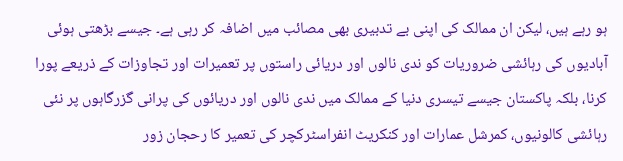ہو رہے ہیں، لیکن ان ممالک کی اپنی بے تدبیری بھی مصائب میں اضافہ کر رہی ہے۔ جیسے بڑھتی ہوئی آبادیوں کی رہائشی ضروریات کو ندی نالوں اور دریائی راستوں پر تعمیرات اور تجاوزات کے ذریعے پورا کرنا، بلکہ پاکستان جیسے تیسری دنیا کے ممالک میں ندی نالوں اور دریائوں کی پرانی گزرگاہوں پر نئی رہائشی کالونیوں، کمرشل عمارات اور کنکریٹ انفراسٹرکچر کی تعمیر کا رحجان زور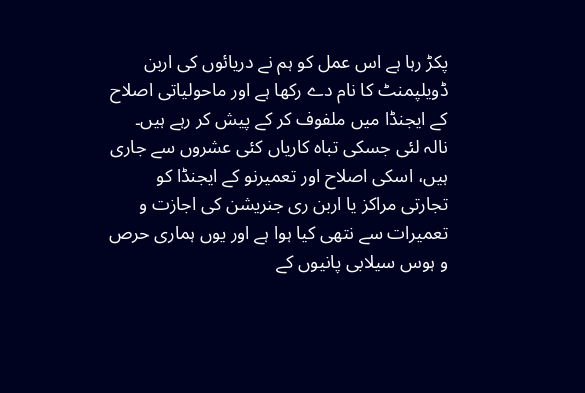پکڑ رہا ہے اس عمل کو ہم نے دریائوں کی اربن ڈویلپمنٹ کا نام دے رکھا ہے اور ماحولیاتی اصلاح کے ایجنڈا میں ملفوف کر کے پیش کر رہے ہیں۔ نالہ لئی جسکی تباہ کاریاں کئی عشروں سے جاری ہیں، اسکی اصلاح اور تعمیرنو کے ایجنڈا کو تجارتی مراکز یا اربن ری جنریشن کی اجازت و تعمیرات سے نتھی کیا ہوا ہے اور یوں ہماری حرص و ہوس سیلابی پانیوں کے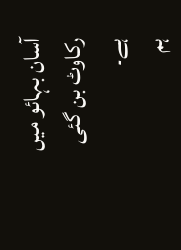آسان بہائو میں رکاوٹ بن گئی ہے۔
ہم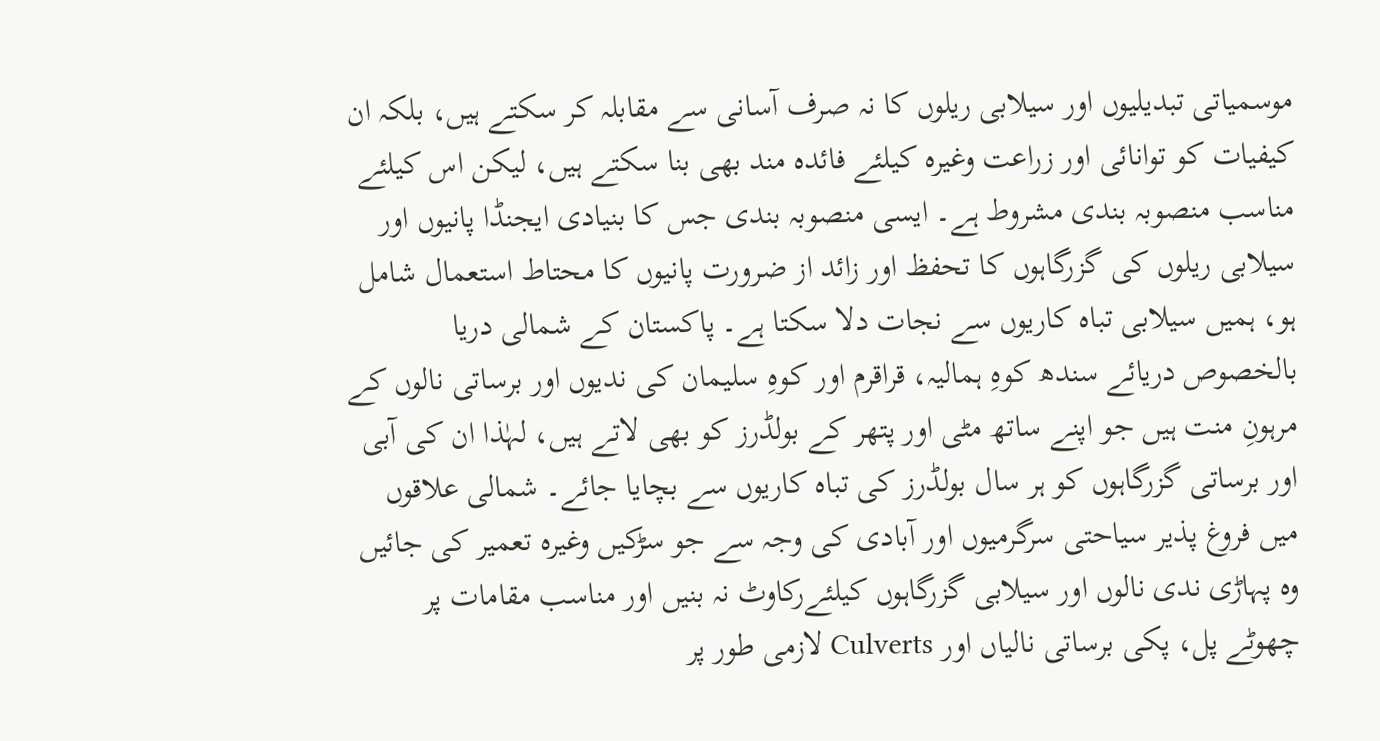موسمیاتی تبدیلیوں اور سیلابی ریلوں کا نہ صرف آسانی سے مقابلہ کر سکتے ہیں، بلکہ ان کیفیات کو توانائی اور زراعت وغیرہ کیلئے فائدہ مند بھی بنا سکتے ہیں، لیکن اس کیلئے مناسب منصوبہ بندی مشروط ہے۔ ایسی منصوبہ بندی جس کا بنیادی ایجنڈا پانیوں اور سیلابی ریلوں کی گزرگاہوں کا تحفظ اور زائد از ضرورت پانیوں کا محتاط استعمال شامل ہو، ہمیں سیلابی تباہ کاریوں سے نجات دلا سکتا ہے۔ پاکستان کے شمالی دریا بالخصوص دریائے سندھ کوہِ ہمالیہ، قراقرم اور کوہِ سلیمان کی ندیوں اور برساتی نالوں کے مرہونِ منت ہیں جو اپنے ساتھ مٹی اور پتھر کے بولڈرز کو بھی لاتے ہیں، لہٰذا ان کی آبی اور برساتی گزرگاہوں کو ہر سال بولڈرز کی تباہ کاریوں سے بچایا جائے۔ شمالی علاقوں میں فروغ پذیر سیاحتی سرگرمیوں اور آبادی کی وجہ سے جو سڑکیں وغیرہ تعمیر کی جائیں وہ پہاڑی ندی نالوں اور سیلابی گزرگاہوں کیلئےرکاوٹ نہ بنیں اور مناسب مقامات پر چھوٹے پل، پکی برساتی نالیاں اور Culverts لازمی طور پر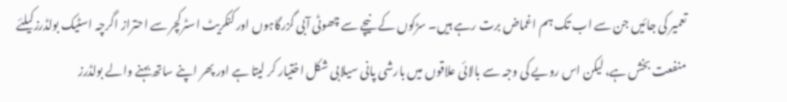تعمیر کی جائیں جن سے اب تک ہم اغماض برت رہے ہیں۔ سڑکوں کے نیچے سے چھوٹی آبی گزرگاہوں اور کنکریٹ اسٹرکچر سے احتراز اگرچہ اسٹیک بولڈرزکیلئے منفعت بخش ہے، لیکن اس رویے کی وجہ سے بالائی علاقوں میں بارشی پانی سیلابی شکل اختیار کر لیتا ہے اور پھر اپنے ساتھ بہنے والے بولڈرز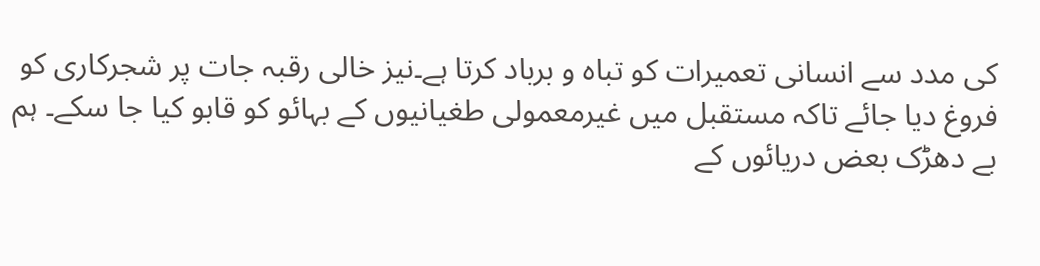کی مدد سے انسانی تعمیرات کو تباہ و برباد کرتا ہے۔نیز خالی رقبہ جات پر شجرکاری کو فروغ دیا جائے تاکہ مستقبل میں غیرمعمولی طغیانیوں کے بہائو کو قابو کیا جا سکے۔ ہم بے دھڑک بعض دریائوں کے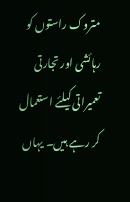متروک راستوں کو رہائشی اور تجارتی تعمیراتی کیلئے استعمال کر رہے ہیں۔ یہاں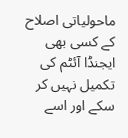ماحولیاتی اصلاح کے کسی بھی ایجنڈا آئٹم کی تکمیل نہیں کر سکے اور اسے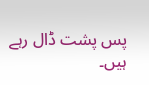پس پشت ڈال رہے ہیں۔